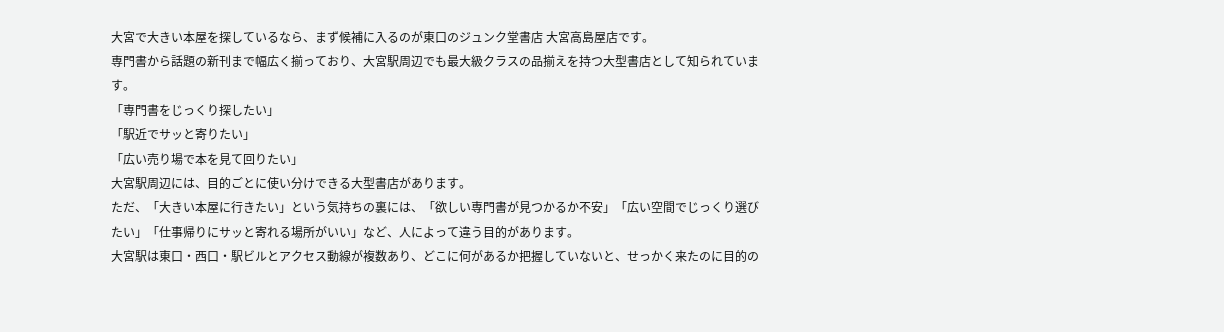大宮で大きい本屋を探しているなら、まず候補に入るのが東口のジュンク堂書店 大宮高島屋店です。
専門書から話題の新刊まで幅広く揃っており、大宮駅周辺でも最大級クラスの品揃えを持つ大型書店として知られています。
「専門書をじっくり探したい」
「駅近でサッと寄りたい」
「広い売り場で本を見て回りたい」
大宮駅周辺には、目的ごとに使い分けできる大型書店があります。
ただ、「大きい本屋に行きたい」という気持ちの裏には、「欲しい専門書が見つかるか不安」「広い空間でじっくり選びたい」「仕事帰りにサッと寄れる場所がいい」など、人によって違う目的があります。
大宮駅は東口・西口・駅ビルとアクセス動線が複数あり、どこに何があるか把握していないと、せっかく来たのに目的の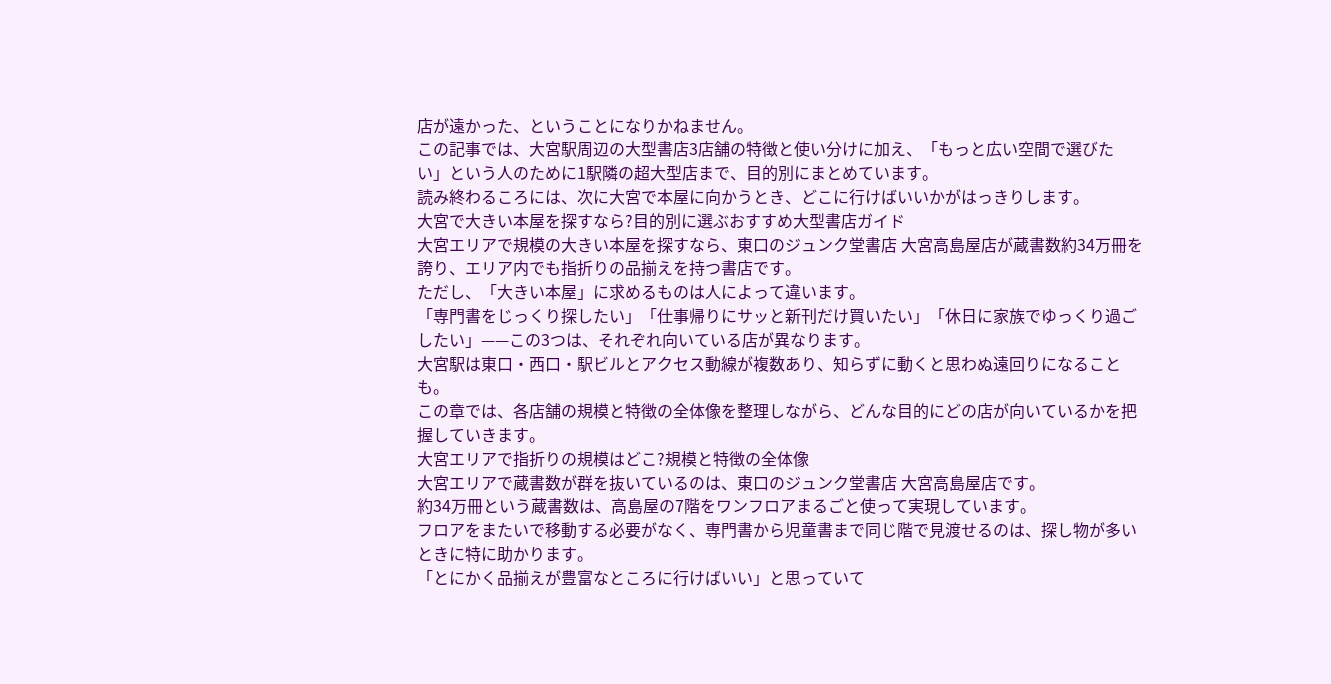店が遠かった、ということになりかねません。
この記事では、大宮駅周辺の大型書店3店舗の特徴と使い分けに加え、「もっと広い空間で選びたい」という人のために1駅隣の超大型店まで、目的別にまとめています。
読み終わるころには、次に大宮で本屋に向かうとき、どこに行けばいいかがはっきりします。
大宮で大きい本屋を探すなら?目的別に選ぶおすすめ大型書店ガイド
大宮エリアで規模の大きい本屋を探すなら、東口のジュンク堂書店 大宮高島屋店が蔵書数約34万冊を誇り、エリア内でも指折りの品揃えを持つ書店です。
ただし、「大きい本屋」に求めるものは人によって違います。
「専門書をじっくり探したい」「仕事帰りにサッと新刊だけ買いたい」「休日に家族でゆっくり過ごしたい」——この3つは、それぞれ向いている店が異なります。
大宮駅は東口・西口・駅ビルとアクセス動線が複数あり、知らずに動くと思わぬ遠回りになることも。
この章では、各店舗の規模と特徴の全体像を整理しながら、どんな目的にどの店が向いているかを把握していきます。
大宮エリアで指折りの規模はどこ?規模と特徴の全体像
大宮エリアで蔵書数が群を抜いているのは、東口のジュンク堂書店 大宮高島屋店です。
約34万冊という蔵書数は、高島屋の7階をワンフロアまるごと使って実現しています。
フロアをまたいで移動する必要がなく、専門書から児童書まで同じ階で見渡せるのは、探し物が多いときに特に助かります。
「とにかく品揃えが豊富なところに行けばいい」と思っていて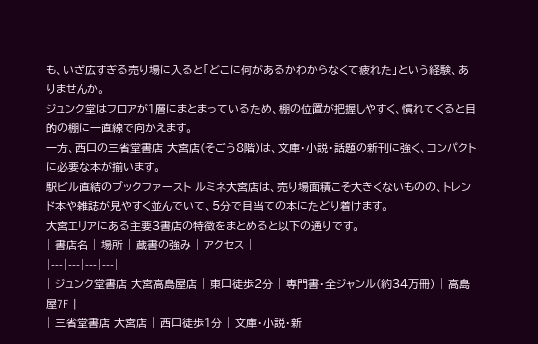も、いざ広すぎる売り場に入ると「どこに何があるかわからなくて疲れた」という経験、ありませんか。
ジュンク堂はフロアが1層にまとまっているため、棚の位置が把握しやすく、慣れてくると目的の棚に一直線で向かえます。
一方、西口の三省堂書店 大宮店(そごう8階)は、文庫・小説・話題の新刊に強く、コンパクトに必要な本が揃います。
駅ビル直結のブックファースト ルミネ大宮店は、売り場面積こそ大きくないものの、トレンド本や雑誌が見やすく並んでいて、5分で目当ての本にたどり着けます。
大宮エリアにある主要3書店の特徴をまとめると以下の通りです。
| 書店名 | 場所 | 蔵書の強み | アクセス |
|---|---|---|---|
| ジュンク堂書店 大宮高島屋店 | 東口徒歩2分 | 専門書・全ジャンル(約34万冊) | 高島屋7F |
| 三省堂書店 大宮店 | 西口徒歩1分 | 文庫・小説・新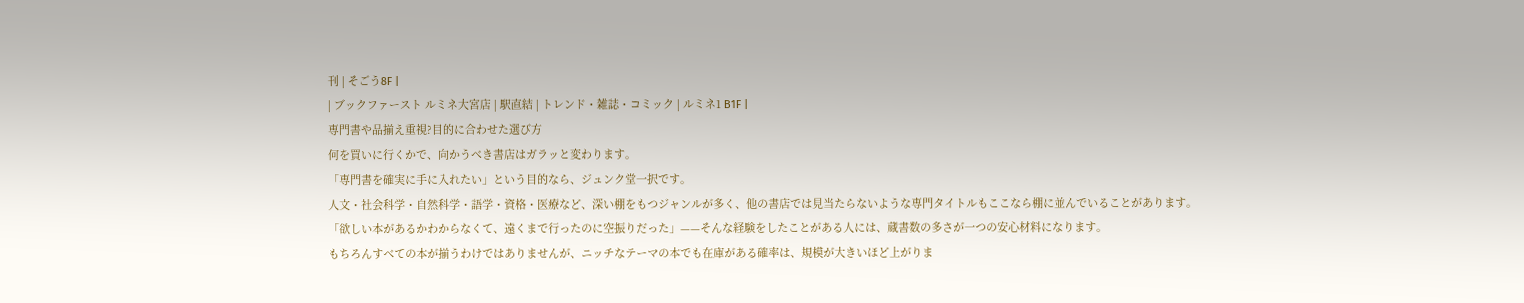刊 | そごう8F |
| ブックファースト ルミネ大宮店 | 駅直結 | トレンド・雑誌・コミック | ルミネ1 B1F |
専門書や品揃え重視?目的に合わせた選び方
何を買いに行くかで、向かうべき書店はガラッと変わります。
「専門書を確実に手に入れたい」という目的なら、ジュンク堂一択です。
人文・社会科学・自然科学・語学・資格・医療など、深い棚をもつジャンルが多く、他の書店では見当たらないような専門タイトルもここなら棚に並んでいることがあります。
「欲しい本があるかわからなくて、遠くまで行ったのに空振りだった」——そんな経験をしたことがある人には、蔵書数の多さが一つの安心材料になります。
もちろんすべての本が揃うわけではありませんが、ニッチなテーマの本でも在庫がある確率は、規模が大きいほど上がりま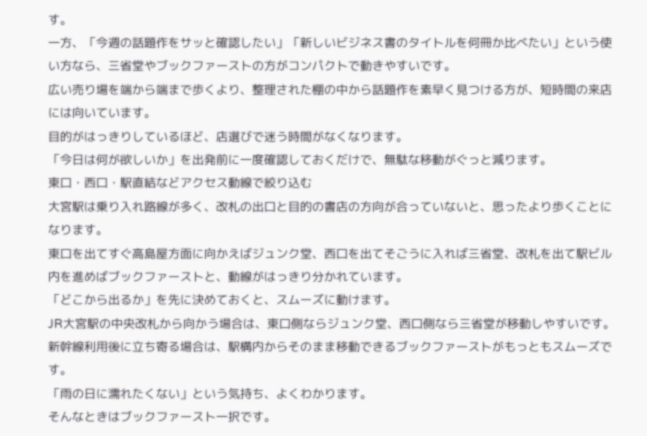す。
一方、「今週の話題作をサッと確認したい」「新しいビジネス書のタイトルを何冊か比べたい」という使い方なら、三省堂やブックファーストの方がコンパクトで動きやすいです。
広い売り場を端から端まで歩くより、整理された棚の中から話題作を素早く見つける方が、短時間の来店には向いています。
目的がはっきりしているほど、店選びで迷う時間がなくなります。
「今日は何が欲しいか」を出発前に一度確認しておくだけで、無駄な移動がぐっと減ります。
東口・西口・駅直結などアクセス動線で絞り込む
大宮駅は乗り入れ路線が多く、改札の出口と目的の書店の方向が合っていないと、思ったより歩くことになります。
東口を出てすぐ高島屋方面に向かえばジュンク堂、西口を出てそごうに入れば三省堂、改札を出て駅ビル内を進めばブックファーストと、動線がはっきり分かれています。
「どこから出るか」を先に決めておくと、スムーズに動けます。
JR大宮駅の中央改札から向かう場合は、東口側ならジュンク堂、西口側なら三省堂が移動しやすいです。
新幹線利用後に立ち寄る場合は、駅構内からそのまま移動できるブックファーストがもっともスムーズです。
「雨の日に濡れたくない」という気持ち、よくわかります。
そんなときはブックファースト一択です。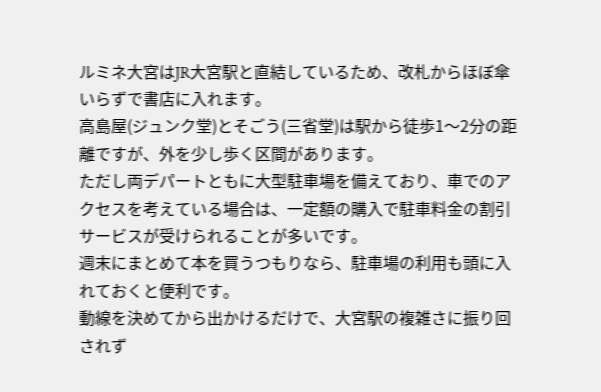ルミネ大宮はJR大宮駅と直結しているため、改札からほぼ傘いらずで書店に入れます。
高島屋(ジュンク堂)とそごう(三省堂)は駅から徒歩1〜2分の距離ですが、外を少し歩く区間があります。
ただし両デパートともに大型駐車場を備えており、車でのアクセスを考えている場合は、一定額の購入で駐車料金の割引サービスが受けられることが多いです。
週末にまとめて本を買うつもりなら、駐車場の利用も頭に入れておくと便利です。
動線を決めてから出かけるだけで、大宮駅の複雑さに振り回されず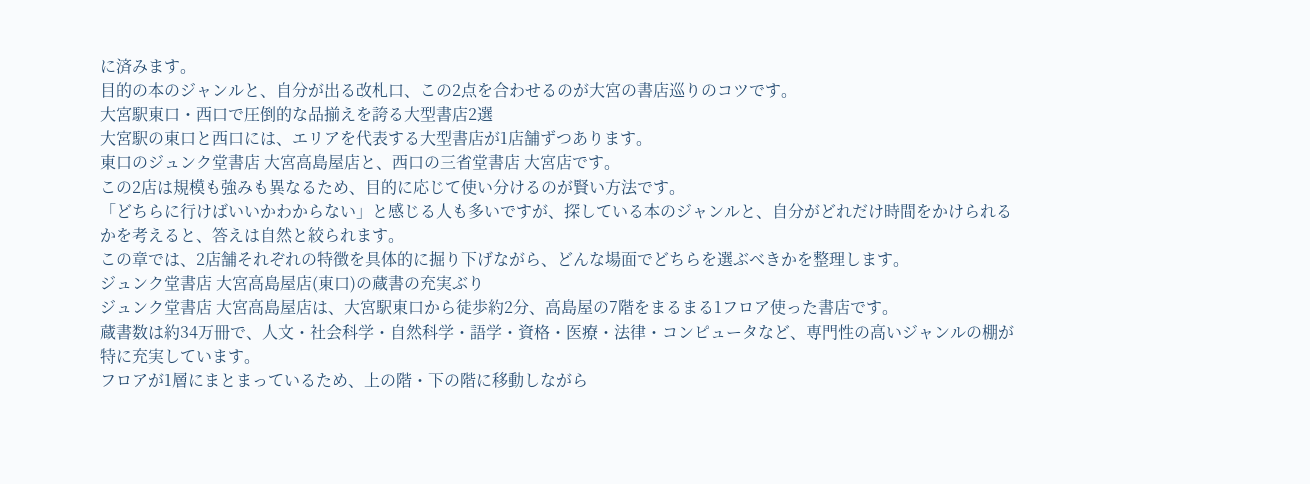に済みます。
目的の本のジャンルと、自分が出る改札口、この2点を合わせるのが大宮の書店巡りのコツです。
大宮駅東口・西口で圧倒的な品揃えを誇る大型書店2選
大宮駅の東口と西口には、エリアを代表する大型書店が1店舗ずつあります。
東口のジュンク堂書店 大宮高島屋店と、西口の三省堂書店 大宮店です。
この2店は規模も強みも異なるため、目的に応じて使い分けるのが賢い方法です。
「どちらに行けばいいかわからない」と感じる人も多いですが、探している本のジャンルと、自分がどれだけ時間をかけられるかを考えると、答えは自然と絞られます。
この章では、2店舗それぞれの特徴を具体的に掘り下げながら、どんな場面でどちらを選ぶべきかを整理します。
ジュンク堂書店 大宮高島屋店(東口)の蔵書の充実ぶり
ジュンク堂書店 大宮高島屋店は、大宮駅東口から徒歩約2分、高島屋の7階をまるまる1フロア使った書店です。
蔵書数は約34万冊で、人文・社会科学・自然科学・語学・資格・医療・法律・コンピュータなど、専門性の高いジャンルの棚が特に充実しています。
フロアが1層にまとまっているため、上の階・下の階に移動しながら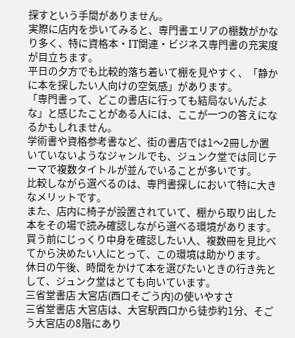探すという手間がありません。
実際に店内を歩いてみると、専門書エリアの棚数がかなり多く、特に資格本・IT関連・ビジネス専門書の充実度が目立ちます。
平日の夕方でも比較的落ち着いて棚を見やすく、「静かに本を探したい人向けの空気感」があります。
「専門書って、どこの書店に行っても結局ないんだよな」と感じたことがある人には、ここが一つの答えになるかもしれません。
学術書や資格参考書など、街の書店では1〜2冊しか置いていないようなジャンルでも、ジュンク堂では同じテーマで複数タイトルが並んでいることが多いです。
比較しながら選べるのは、専門書探しにおいて特に大きなメリットです。
また、店内に椅子が設置されていて、棚から取り出した本をその場で読み確認しながら選べる環境があります。
買う前にじっくり中身を確認したい人、複数冊を見比べてから決めたい人にとって、この環境は助かります。
休日の午後、時間をかけて本を選びたいときの行き先として、ジュンク堂はとても向いています。
三省堂書店 大宮店(西口そごう内)の使いやすさ
三省堂書店 大宮店は、大宮駅西口から徒歩約1分、そごう大宮店の8階にあり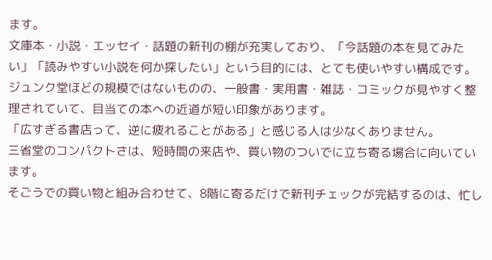ます。
文庫本・小説・エッセイ・話題の新刊の棚が充実しており、「今話題の本を見てみたい」「読みやすい小説を何か探したい」という目的には、とても使いやすい構成です。
ジュンク堂ほどの規模ではないものの、一般書・実用書・雑誌・コミックが見やすく整理されていて、目当ての本への近道が短い印象があります。
「広すぎる書店って、逆に疲れることがある」と感じる人は少なくありません。
三省堂のコンパクトさは、短時間の来店や、買い物のついでに立ち寄る場合に向いています。
そごうでの買い物と組み合わせて、8階に寄るだけで新刊チェックが完結するのは、忙し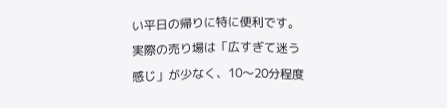い平日の帰りに特に便利です。
実際の売り場は「広すぎて迷う感じ」が少なく、10〜20分程度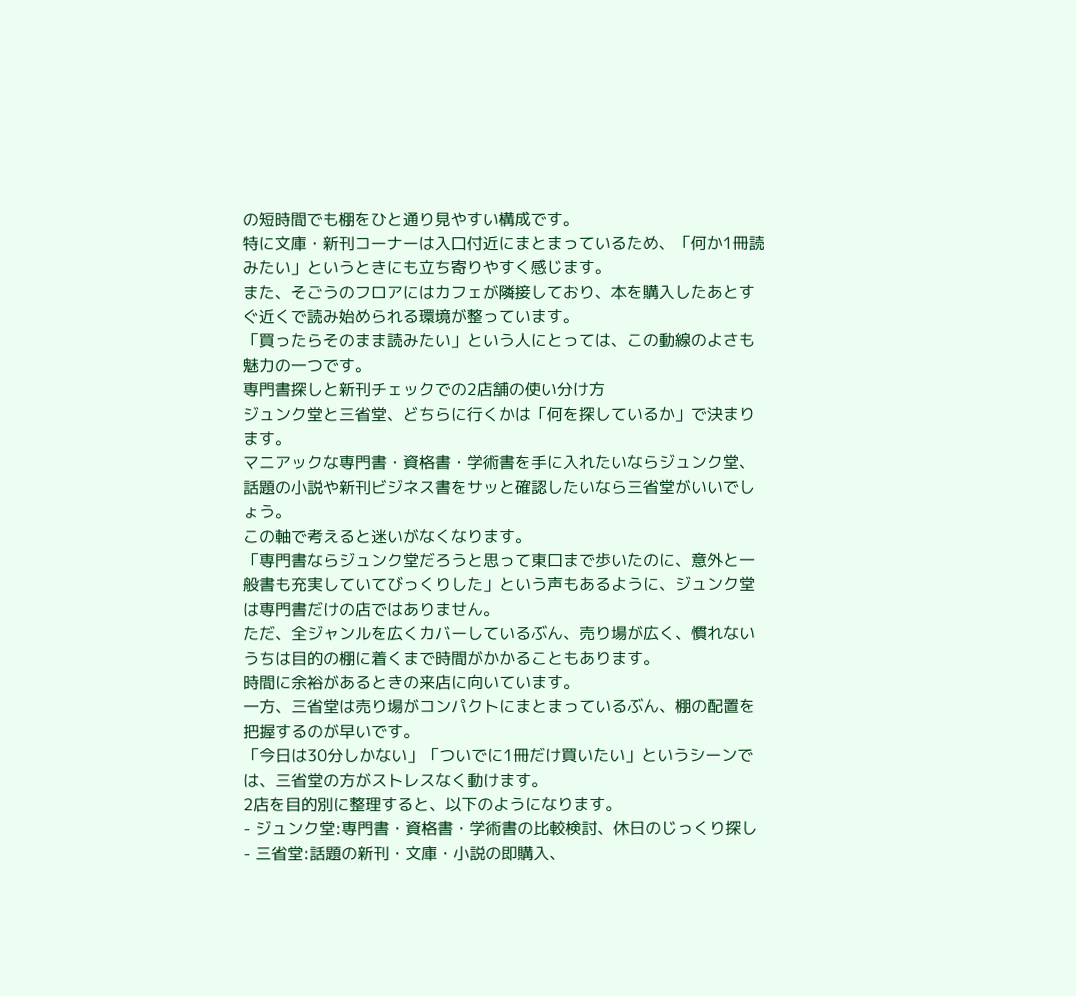の短時間でも棚をひと通り見やすい構成です。
特に文庫・新刊コーナーは入口付近にまとまっているため、「何か1冊読みたい」というときにも立ち寄りやすく感じます。
また、そごうのフロアにはカフェが隣接しており、本を購入したあとすぐ近くで読み始められる環境が整っています。
「買ったらそのまま読みたい」という人にとっては、この動線のよさも魅力の一つです。
専門書探しと新刊チェックでの2店舗の使い分け方
ジュンク堂と三省堂、どちらに行くかは「何を探しているか」で決まります。
マニアックな専門書・資格書・学術書を手に入れたいならジュンク堂、話題の小説や新刊ビジネス書をサッと確認したいなら三省堂がいいでしょう。
この軸で考えると迷いがなくなります。
「専門書ならジュンク堂だろうと思って東口まで歩いたのに、意外と一般書も充実していてびっくりした」という声もあるように、ジュンク堂は専門書だけの店ではありません。
ただ、全ジャンルを広くカバーしているぶん、売り場が広く、慣れないうちは目的の棚に着くまで時間がかかることもあります。
時間に余裕があるときの来店に向いています。
一方、三省堂は売り場がコンパクトにまとまっているぶん、棚の配置を把握するのが早いです。
「今日は30分しかない」「ついでに1冊だけ買いたい」というシーンでは、三省堂の方がストレスなく動けます。
2店を目的別に整理すると、以下のようになります。
- ジュンク堂:専門書・資格書・学術書の比較検討、休日のじっくり探し
- 三省堂:話題の新刊・文庫・小説の即購入、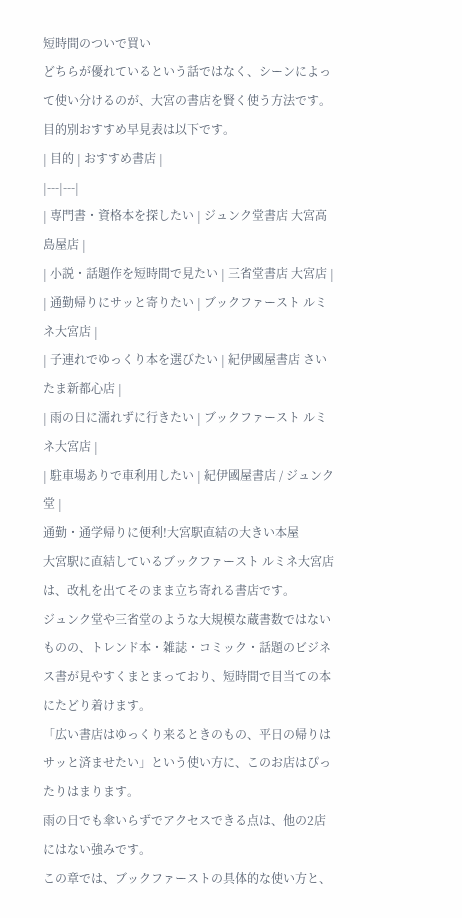短時間のついで買い
どちらが優れているという話ではなく、シーンによって使い分けるのが、大宮の書店を賢く使う方法です。
目的別おすすめ早見表は以下です。
| 目的 | おすすめ書店 |
|---|---|
| 専門書・資格本を探したい | ジュンク堂書店 大宮高島屋店 |
| 小説・話題作を短時間で見たい | 三省堂書店 大宮店 |
| 通勤帰りにサッと寄りたい | ブックファースト ルミネ大宮店 |
| 子連れでゆっくり本を選びたい | 紀伊國屋書店 さいたま新都心店 |
| 雨の日に濡れずに行きたい | ブックファースト ルミネ大宮店 |
| 駐車場ありで車利用したい | 紀伊國屋書店 / ジュンク堂 |
通勤・通学帰りに便利!大宮駅直結の大きい本屋
大宮駅に直結しているブックファースト ルミネ大宮店は、改札を出てそのまま立ち寄れる書店です。
ジュンク堂や三省堂のような大規模な蔵書数ではないものの、トレンド本・雑誌・コミック・話題のビジネス書が見やすくまとまっており、短時間で目当ての本にたどり着けます。
「広い書店はゆっくり来るときのもの、平日の帰りはサッと済ませたい」という使い方に、このお店はぴったりはまります。
雨の日でも傘いらずでアクセスできる点は、他の2店にはない強みです。
この章では、ブックファーストの具体的な使い方と、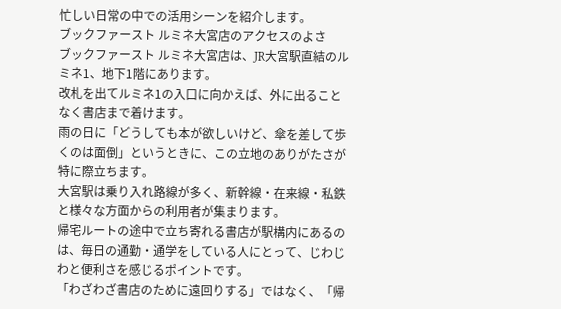忙しい日常の中での活用シーンを紹介します。
ブックファースト ルミネ大宮店のアクセスのよさ
ブックファースト ルミネ大宮店は、JR大宮駅直結のルミネ1、地下1階にあります。
改札を出てルミネ1の入口に向かえば、外に出ることなく書店まで着けます。
雨の日に「どうしても本が欲しいけど、傘を差して歩くのは面倒」というときに、この立地のありがたさが特に際立ちます。
大宮駅は乗り入れ路線が多く、新幹線・在来線・私鉄と様々な方面からの利用者が集まります。
帰宅ルートの途中で立ち寄れる書店が駅構内にあるのは、毎日の通勤・通学をしている人にとって、じわじわと便利さを感じるポイントです。
「わざわざ書店のために遠回りする」ではなく、「帰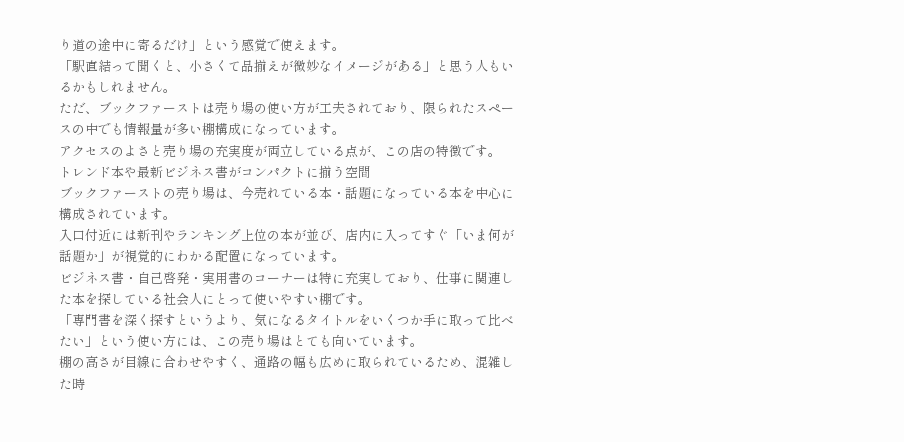り道の途中に寄るだけ」という感覚で使えます。
「駅直結って聞くと、小さくて品揃えが微妙なイメージがある」と思う人もいるかもしれません。
ただ、ブックファーストは売り場の使い方が工夫されており、限られたスペースの中でも情報量が多い棚構成になっています。
アクセスのよさと売り場の充実度が両立している点が、この店の特徴です。
トレンド本や最新ビジネス書がコンパクトに揃う空間
ブックファーストの売り場は、今売れている本・話題になっている本を中心に構成されています。
入口付近には新刊やランキング上位の本が並び、店内に入ってすぐ「いま何が話題か」が視覚的にわかる配置になっています。
ビジネス書・自己啓発・実用書のコーナーは特に充実しており、仕事に関連した本を探している社会人にとって使いやすい棚です。
「専門書を深く探すというより、気になるタイトルをいくつか手に取って比べたい」という使い方には、この売り場はとても向いています。
棚の高さが目線に合わせやすく、通路の幅も広めに取られているため、混雑した時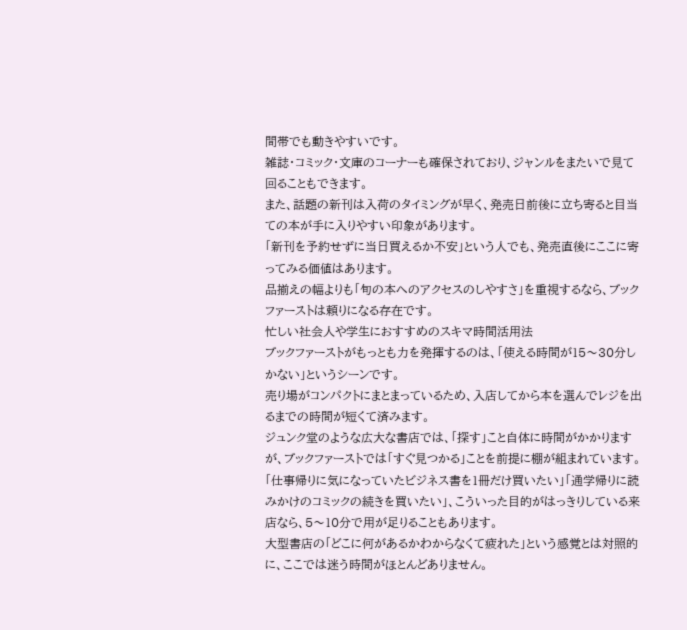間帯でも動きやすいです。
雑誌・コミック・文庫のコーナーも確保されており、ジャンルをまたいで見て回ることもできます。
また、話題の新刊は入荷のタイミングが早く、発売日前後に立ち寄ると目当ての本が手に入りやすい印象があります。
「新刊を予約せずに当日買えるか不安」という人でも、発売直後にここに寄ってみる価値はあります。
品揃えの幅よりも「旬の本へのアクセスのしやすさ」を重視するなら、ブックファーストは頼りになる存在です。
忙しい社会人や学生におすすめのスキマ時間活用法
ブックファーストがもっとも力を発揮するのは、「使える時間が15〜30分しかない」というシーンです。
売り場がコンパクトにまとまっているため、入店してから本を選んでレジを出るまでの時間が短くて済みます。
ジュンク堂のような広大な書店では、「探す」こと自体に時間がかかりますが、ブックファーストでは「すぐ見つかる」ことを前提に棚が組まれています。
「仕事帰りに気になっていたビジネス書を1冊だけ買いたい」「通学帰りに読みかけのコミックの続きを買いたい」、こういった目的がはっきりしている来店なら、5〜10分で用が足りることもあります。
大型書店の「どこに何があるかわからなくて疲れた」という感覚とは対照的に、ここでは迷う時間がほとんどありません。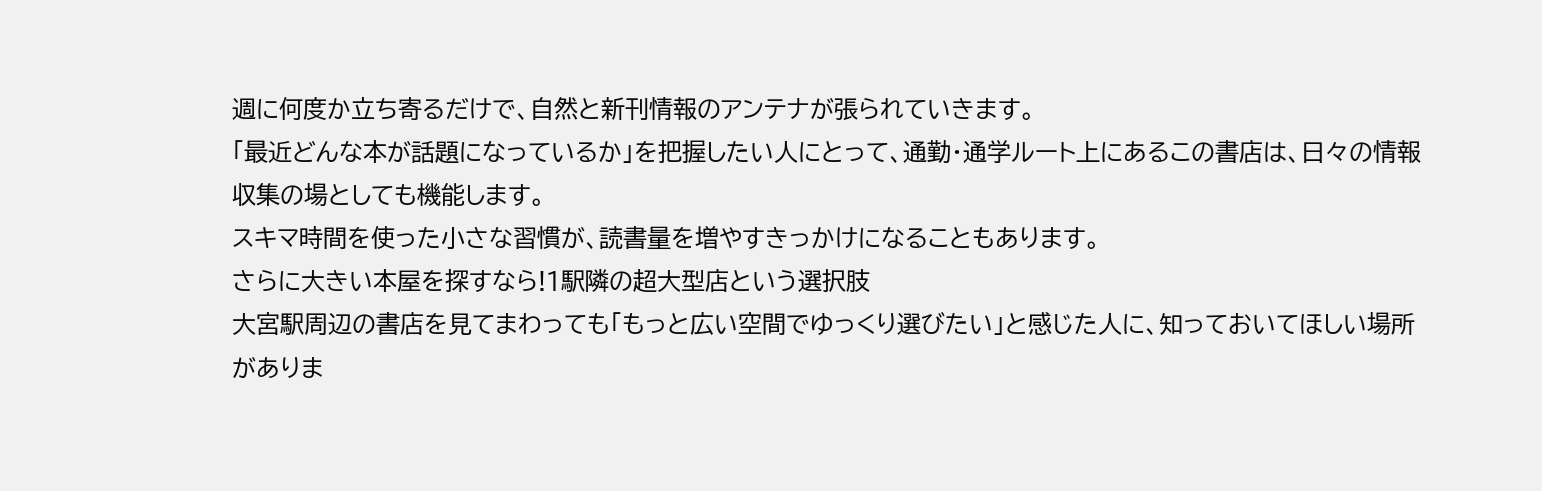週に何度か立ち寄るだけで、自然と新刊情報のアンテナが張られていきます。
「最近どんな本が話題になっているか」を把握したい人にとって、通勤・通学ルート上にあるこの書店は、日々の情報収集の場としても機能します。
スキマ時間を使った小さな習慣が、読書量を増やすきっかけになることもあります。
さらに大きい本屋を探すなら!1駅隣の超大型店という選択肢
大宮駅周辺の書店を見てまわっても「もっと広い空間でゆっくり選びたい」と感じた人に、知っておいてほしい場所がありま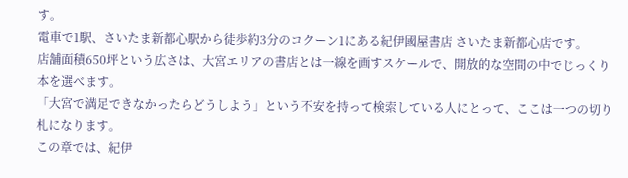す。
電車で1駅、さいたま新都心駅から徒歩約3分のコクーン1にある紀伊國屋書店 さいたま新都心店です。
店舗面積650坪という広さは、大宮エリアの書店とは一線を画すスケールで、開放的な空間の中でじっくり本を選べます。
「大宮で満足できなかったらどうしよう」という不安を持って検索している人にとって、ここは一つの切り札になります。
この章では、紀伊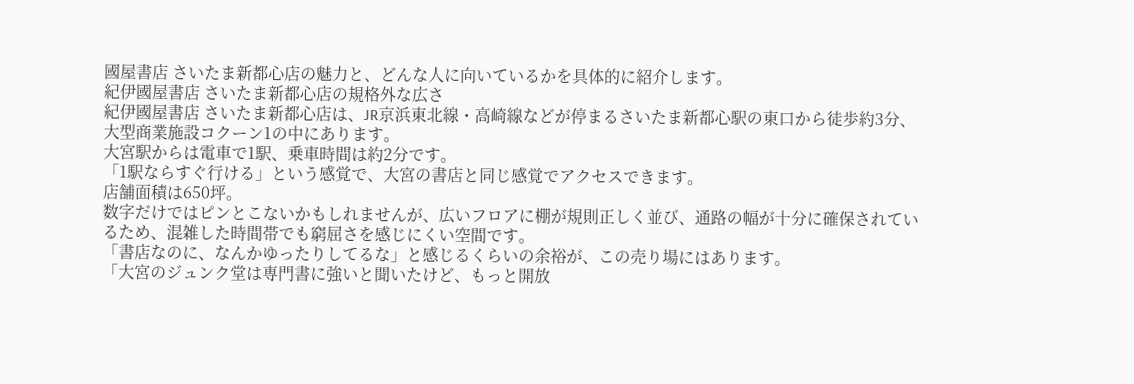國屋書店 さいたま新都心店の魅力と、どんな人に向いているかを具体的に紹介します。
紀伊國屋書店 さいたま新都心店の規格外な広さ
紀伊國屋書店 さいたま新都心店は、JR京浜東北線・高崎線などが停まるさいたま新都心駅の東口から徒歩約3分、大型商業施設コクーン1の中にあります。
大宮駅からは電車で1駅、乗車時間は約2分です。
「1駅ならすぐ行ける」という感覚で、大宮の書店と同じ感覚でアクセスできます。
店舗面積は650坪。
数字だけではピンとこないかもしれませんが、広いフロアに棚が規則正しく並び、通路の幅が十分に確保されているため、混雑した時間帯でも窮屈さを感じにくい空間です。
「書店なのに、なんかゆったりしてるな」と感じるくらいの余裕が、この売り場にはあります。
「大宮のジュンク堂は専門書に強いと聞いたけど、もっと開放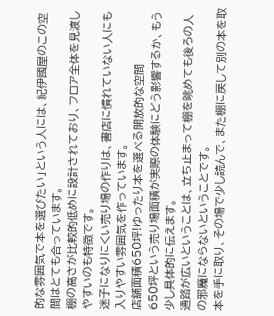的な雰囲気で本を選びたい」という人には、紀伊國屋のこの空間はとても合っています。
棚の高さが比較的低めに設計されており、フロア全体を見渡しやすいのも特徴です。
迷子になりにくい売り場の作りは、書店に慣れていない人にも入りやすい雰囲気を作っています。
店舗面積650坪!ゆったり本を選べる開放的な空間
650坪という売り場面積が実際の体験にどう影響するか、もう少し具体的に伝えます。
通路が広いということは、立ち止まって棚を眺めても後ろの人の邪魔にならないということです。
本を手に取り、その場で少し読んで、また棚に戻して別の本を取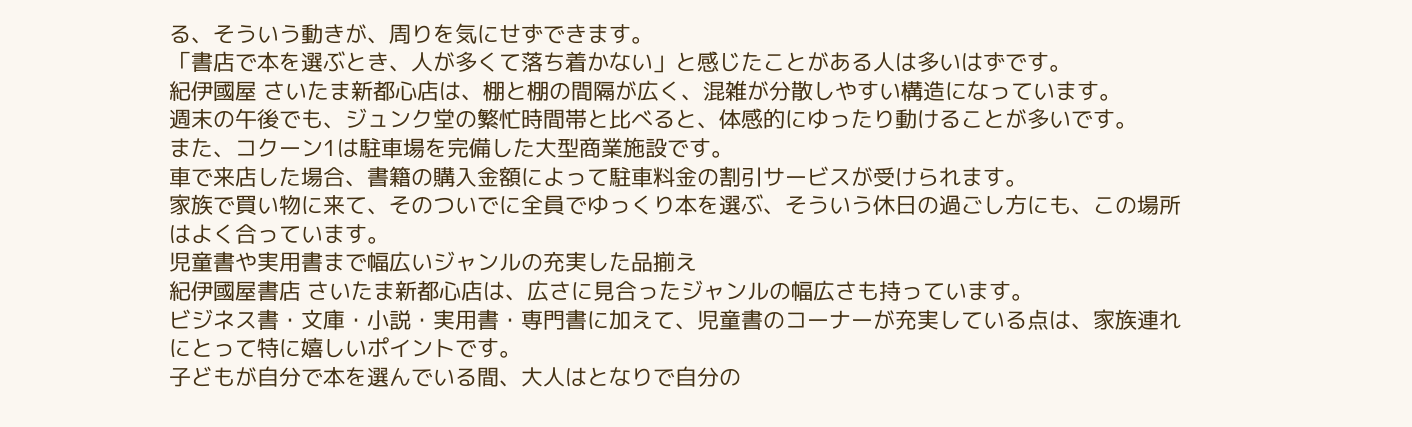る、そういう動きが、周りを気にせずできます。
「書店で本を選ぶとき、人が多くて落ち着かない」と感じたことがある人は多いはずです。
紀伊國屋 さいたま新都心店は、棚と棚の間隔が広く、混雑が分散しやすい構造になっています。
週末の午後でも、ジュンク堂の繁忙時間帯と比べると、体感的にゆったり動けることが多いです。
また、コクーン1は駐車場を完備した大型商業施設です。
車で来店した場合、書籍の購入金額によって駐車料金の割引サービスが受けられます。
家族で買い物に来て、そのついでに全員でゆっくり本を選ぶ、そういう休日の過ごし方にも、この場所はよく合っています。
児童書や実用書まで幅広いジャンルの充実した品揃え
紀伊國屋書店 さいたま新都心店は、広さに見合ったジャンルの幅広さも持っています。
ビジネス書・文庫・小説・実用書・専門書に加えて、児童書のコーナーが充実している点は、家族連れにとって特に嬉しいポイントです。
子どもが自分で本を選んでいる間、大人はとなりで自分の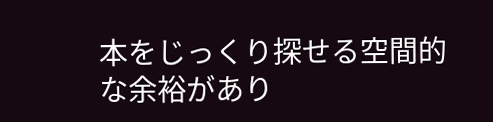本をじっくり探せる空間的な余裕があり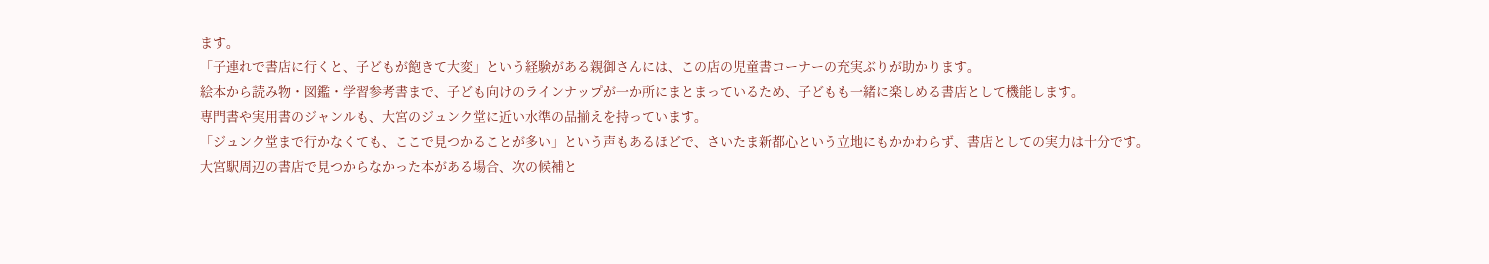ます。
「子連れで書店に行くと、子どもが飽きて大変」という経験がある親御さんには、この店の児童書コーナーの充実ぶりが助かります。
絵本から読み物・図鑑・学習参考書まで、子ども向けのラインナップが一か所にまとまっているため、子どもも一緒に楽しめる書店として機能します。
専門書や実用書のジャンルも、大宮のジュンク堂に近い水準の品揃えを持っています。
「ジュンク堂まで行かなくても、ここで見つかることが多い」という声もあるほどで、さいたま新都心という立地にもかかわらず、書店としての実力は十分です。
大宮駅周辺の書店で見つからなかった本がある場合、次の候補と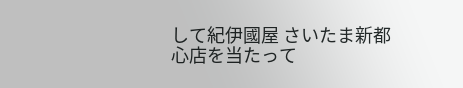して紀伊國屋 さいたま新都心店を当たって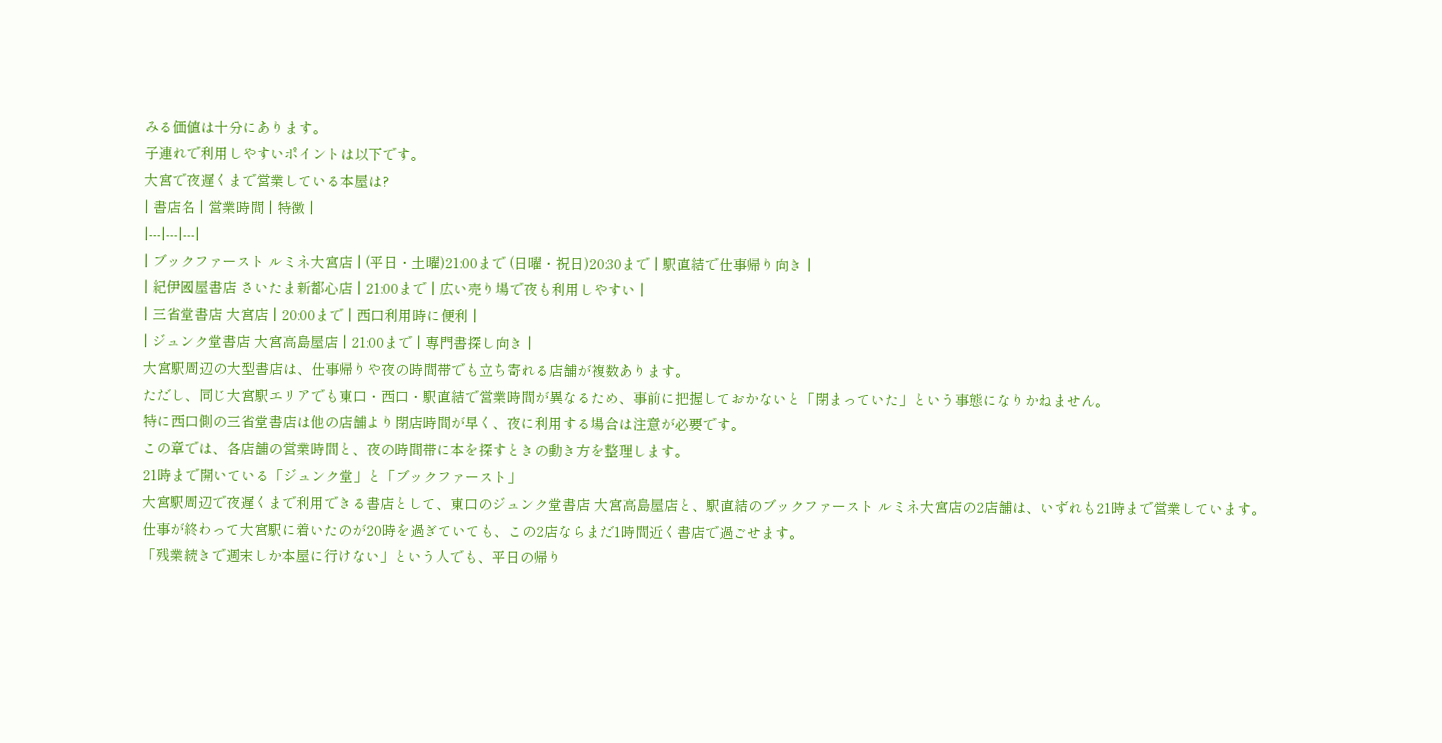みる価値は十分にあります。
子連れで利用しやすいポイントは以下です。
大宮で夜遅くまで営業している本屋は?
| 書店名 | 営業時間 | 特徴 |
|---|---|---|
| ブックファースト ルミネ大宮店 | (平日・土曜)21:00まで (日曜・祝日)20:30まで | 駅直結で仕事帰り向き |
| 紀伊國屋書店 さいたま新都心店 | 21:00まで | 広い売り場で夜も利用しやすい |
| 三省堂書店 大宮店 | 20:00まで | 西口利用時に便利 |
| ジュンク堂書店 大宮高島屋店 | 21:00まで | 専門書探し向き |
大宮駅周辺の大型書店は、仕事帰りや夜の時間帯でも立ち寄れる店舗が複数あります。
ただし、同じ大宮駅エリアでも東口・西口・駅直結で営業時間が異なるため、事前に把握しておかないと「閉まっていた」という事態になりかねません。
特に西口側の三省堂書店は他の店舗より閉店時間が早く、夜に利用する場合は注意が必要です。
この章では、各店舗の営業時間と、夜の時間帯に本を探すときの動き方を整理します。
21時まで開いている「ジュンク堂」と「ブックファースト」
大宮駅周辺で夜遅くまで利用できる書店として、東口のジュンク堂書店 大宮高島屋店と、駅直結のブックファースト ルミネ大宮店の2店舗は、いずれも21時まで営業しています。
仕事が終わって大宮駅に着いたのが20時を過ぎていても、この2店ならまだ1時間近く書店で過ごせます。
「残業続きで週末しか本屋に行けない」という人でも、平日の帰り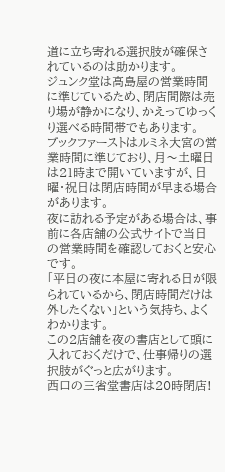道に立ち寄れる選択肢が確保されているのは助かります。
ジュンク堂は高島屋の営業時間に準じているため、閉店間際は売り場が静かになり、かえってゆっくり選べる時間帯でもあります。
ブックファーストはルミネ大宮の営業時間に準じており、月〜土曜日は21時まで開いていますが、日曜・祝日は閉店時間が早まる場合があります。
夜に訪れる予定がある場合は、事前に各店舗の公式サイトで当日の営業時間を確認しておくと安心です。
「平日の夜に本屋に寄れる日が限られているから、閉店時間だけは外したくない」という気持ち、よくわかります。
この2店舗を夜の書店として頭に入れておくだけで、仕事帰りの選択肢がぐっと広がります。
西口の三省堂書店は20時閉店!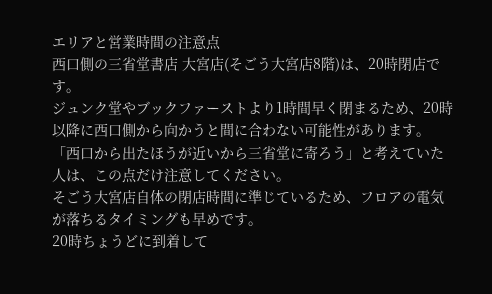エリアと営業時間の注意点
西口側の三省堂書店 大宮店(そごう大宮店8階)は、20時閉店です。
ジュンク堂やブックファーストより1時間早く閉まるため、20時以降に西口側から向かうと間に合わない可能性があります。
「西口から出たほうが近いから三省堂に寄ろう」と考えていた人は、この点だけ注意してください。
そごう大宮店自体の閉店時間に準じているため、フロアの電気が落ちるタイミングも早めです。
20時ちょうどに到着して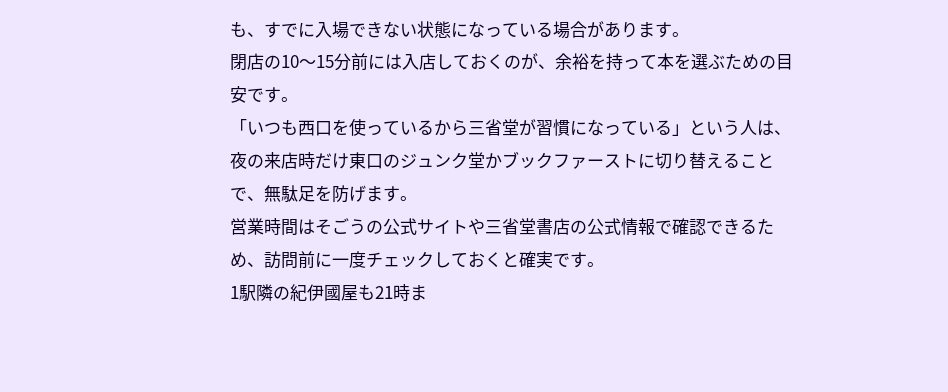も、すでに入場できない状態になっている場合があります。
閉店の10〜15分前には入店しておくのが、余裕を持って本を選ぶための目安です。
「いつも西口を使っているから三省堂が習慣になっている」という人は、夜の来店時だけ東口のジュンク堂かブックファーストに切り替えることで、無駄足を防げます。
営業時間はそごうの公式サイトや三省堂書店の公式情報で確認できるため、訪問前に一度チェックしておくと確実です。
1駅隣の紀伊國屋も21時ま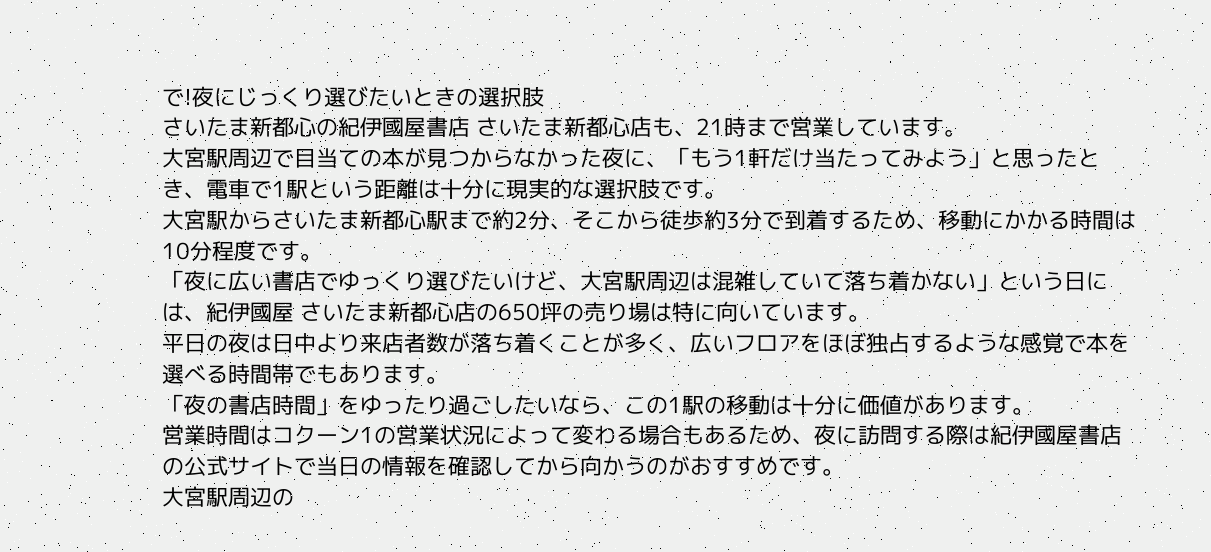で!夜にじっくり選びたいときの選択肢
さいたま新都心の紀伊國屋書店 さいたま新都心店も、21時まで営業しています。
大宮駅周辺で目当ての本が見つからなかった夜に、「もう1軒だけ当たってみよう」と思ったとき、電車で1駅という距離は十分に現実的な選択肢です。
大宮駅からさいたま新都心駅まで約2分、そこから徒歩約3分で到着するため、移動にかかる時間は10分程度です。
「夜に広い書店でゆっくり選びたいけど、大宮駅周辺は混雑していて落ち着かない」という日には、紀伊國屋 さいたま新都心店の650坪の売り場は特に向いています。
平日の夜は日中より来店者数が落ち着くことが多く、広いフロアをほぼ独占するような感覚で本を選べる時間帯でもあります。
「夜の書店時間」をゆったり過ごしたいなら、この1駅の移動は十分に価値があります。
営業時間はコクーン1の営業状況によって変わる場合もあるため、夜に訪問する際は紀伊國屋書店の公式サイトで当日の情報を確認してから向かうのがおすすめです。
大宮駅周辺の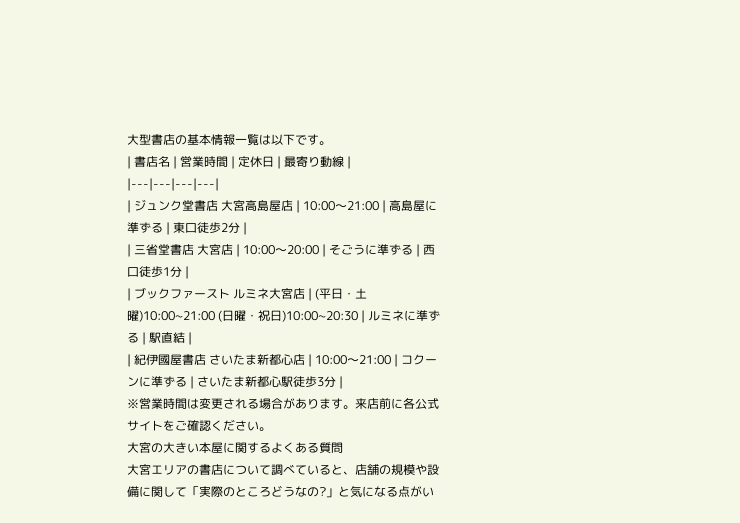大型書店の基本情報一覧は以下です。
| 書店名 | 営業時間 | 定休日 | 最寄り動線 |
|---|---|---|---|
| ジュンク堂書店 大宮高島屋店 | 10:00〜21:00 | 高島屋に準ずる | 東口徒歩2分 |
| 三省堂書店 大宮店 | 10:00〜20:00 | そごうに準ずる | 西口徒歩1分 |
| ブックファースト ルミネ大宮店 | (平日・土曜)10:00~21:00 (日曜・祝日)10:00~20:30 | ルミネに準ずる | 駅直結 |
| 紀伊國屋書店 さいたま新都心店 | 10:00〜21:00 | コクーンに準ずる | さいたま新都心駅徒歩3分 |
※営業時間は変更される場合があります。来店前に各公式サイトをご確認ください。
大宮の大きい本屋に関するよくある質問
大宮エリアの書店について調べていると、店舗の規模や設備に関して「実際のところどうなの?」と気になる点がい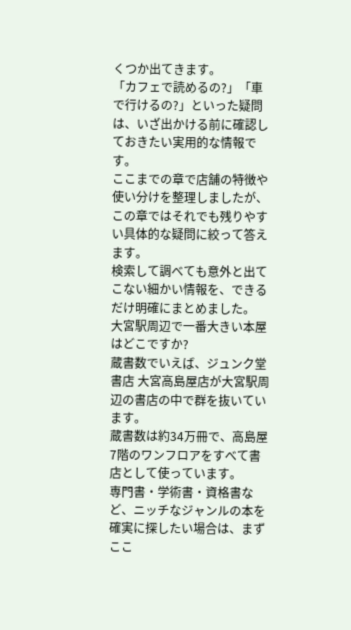くつか出てきます。
「カフェで読めるの?」「車で行けるの?」といった疑問は、いざ出かける前に確認しておきたい実用的な情報です。
ここまでの章で店舗の特徴や使い分けを整理しましたが、この章ではそれでも残りやすい具体的な疑問に絞って答えます。
検索して調べても意外と出てこない細かい情報を、できるだけ明確にまとめました。
大宮駅周辺で一番大きい本屋はどこですか?
蔵書数でいえば、ジュンク堂書店 大宮高島屋店が大宮駅周辺の書店の中で群を抜いています。
蔵書数は約34万冊で、高島屋7階のワンフロアをすべて書店として使っています。
専門書・学術書・資格書など、ニッチなジャンルの本を確実に探したい場合は、まずここ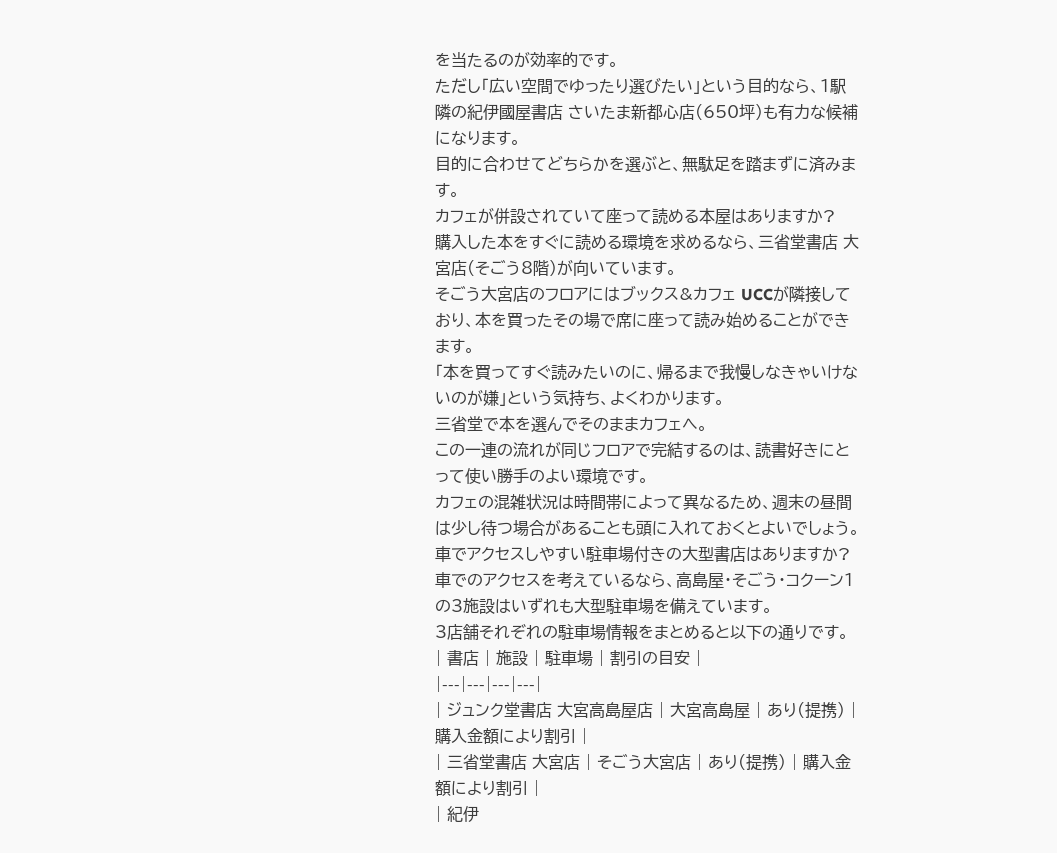を当たるのが効率的です。
ただし「広い空間でゆったり選びたい」という目的なら、1駅隣の紀伊國屋書店 さいたま新都心店(650坪)も有力な候補になります。
目的に合わせてどちらかを選ぶと、無駄足を踏まずに済みます。
カフェが併設されていて座って読める本屋はありますか?
購入した本をすぐに読める環境を求めるなら、三省堂書店 大宮店(そごう8階)が向いています。
そごう大宮店のフロアにはブックス&カフェ UCCが隣接しており、本を買ったその場で席に座って読み始めることができます。
「本を買ってすぐ読みたいのに、帰るまで我慢しなきゃいけないのが嫌」という気持ち、よくわかります。
三省堂で本を選んでそのままカフェへ。
この一連の流れが同じフロアで完結するのは、読書好きにとって使い勝手のよい環境です。
カフェの混雑状況は時間帯によって異なるため、週末の昼間は少し待つ場合があることも頭に入れておくとよいでしょう。
車でアクセスしやすい駐車場付きの大型書店はありますか?
車でのアクセスを考えているなら、高島屋・そごう・コクーン1の3施設はいずれも大型駐車場を備えています。
3店舗それぞれの駐車場情報をまとめると以下の通りです。
| 書店 | 施設 | 駐車場 | 割引の目安 |
|---|---|---|---|
| ジュンク堂書店 大宮高島屋店 | 大宮高島屋 | あり(提携) | 購入金額により割引 |
| 三省堂書店 大宮店 | そごう大宮店 | あり(提携) | 購入金額により割引 |
| 紀伊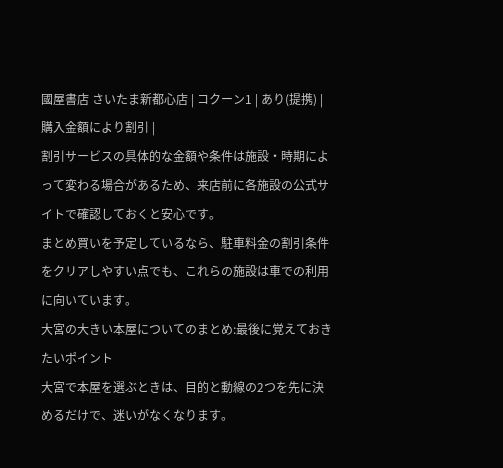國屋書店 さいたま新都心店 | コクーン1 | あり(提携) | 購入金額により割引 |
割引サービスの具体的な金額や条件は施設・時期によって変わる場合があるため、来店前に各施設の公式サイトで確認しておくと安心です。
まとめ買いを予定しているなら、駐車料金の割引条件をクリアしやすい点でも、これらの施設は車での利用に向いています。
大宮の大きい本屋についてのまとめ:最後に覚えておきたいポイント
大宮で本屋を選ぶときは、目的と動線の2つを先に決めるだけで、迷いがなくなります。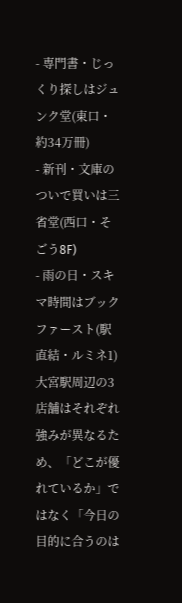- 専門書・じっくり探しはジュンク堂(東口・約34万冊)
- 新刊・文庫のついで買いは三省堂(西口・そごう8F)
- 雨の日・スキマ時間はブックファースト(駅直結・ルミネ1)
大宮駅周辺の3店舗はそれぞれ強みが異なるため、「どこが優れているか」ではなく「今日の目的に合うのは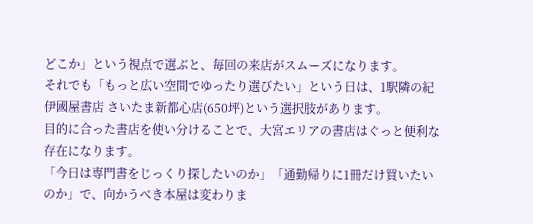どこか」という視点で選ぶと、毎回の来店がスムーズになります。
それでも「もっと広い空間でゆったり選びたい」という日は、1駅隣の紀伊國屋書店 さいたま新都心店(650坪)という選択肢があります。
目的に合った書店を使い分けることで、大宮エリアの書店はぐっと便利な存在になります。
「今日は専門書をじっくり探したいのか」「通勤帰りに1冊だけ買いたいのか」で、向かうべき本屋は変わりま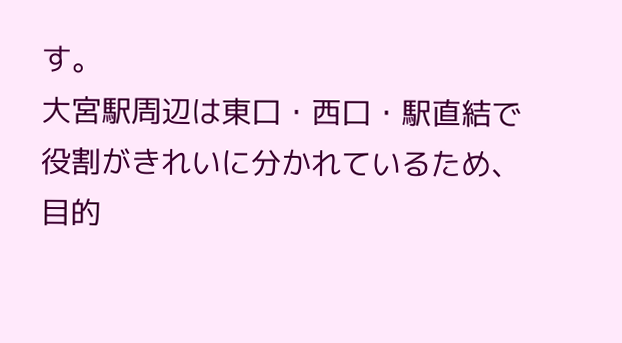す。
大宮駅周辺は東口・西口・駅直結で役割がきれいに分かれているため、目的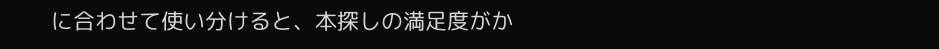に合わせて使い分けると、本探しの満足度がか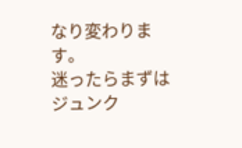なり変わります。
迷ったらまずはジュンク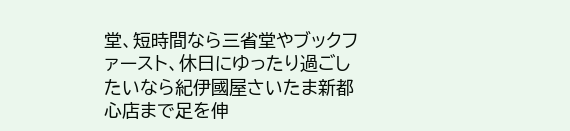堂、短時間なら三省堂やブックファースト、休日にゆったり過ごしたいなら紀伊國屋さいたま新都心店まで足を伸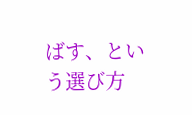ばす、という選び方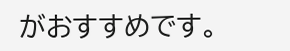がおすすめです。